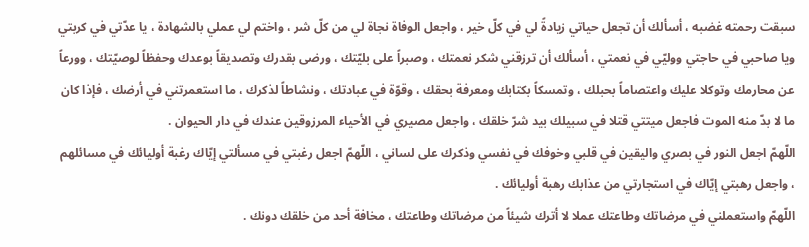سبقت رحمته غضبه ، أسألك أن تجعل حياتي زيادةً لي في كلّ خير ، واجعل الوفاة نجاة لي من كلّ شر ، واختم لي عملي بالشهادة ، يا عدّتي في كربتي ويا صاحبي في حاجتي ووليّي في نعمتي ، أسألك أن ترزقني شكر نعمتك ، وصبراً على بليّتك ، ورضى بقدرك وتصديقاً بوعدك وحفظاً لوصيّتك ، وورعاً عن محارمك وتوكلا عليك واعتصاماً بحبلك ، وتمسكاً بكتابك ومعرفة بحقك ، وقوّة في عبادتك ، ونشاطاً لذكرك ، ما استعمرتني في أرضك ، فإذا كان ما لا بدّ منه الموت فاجعل ميتتي قتلا في سبيلك بيد شرّ خلقك ، واجعل مصيري في الأحياء المرزوقين عندك في دار الحيوان .
اللّهمّ اجعل النور في بصري واليقين في قلبي وخوفك في نفسي وذكرك على لساني ، اللّهمّ اجعل رغبتي في مسألتي إيّاك رغبة أوليائك في مسائلهم ، واجعل رهبتي إيّاك في استجارتي من عذابك رهبة أوليائك .
اللّهمّ واستعملني في مرضاتك وطاعتك عملا لا أترك شيئاً من مرضاتك وطاعتك ، مخافة أحد من خلقك دونك .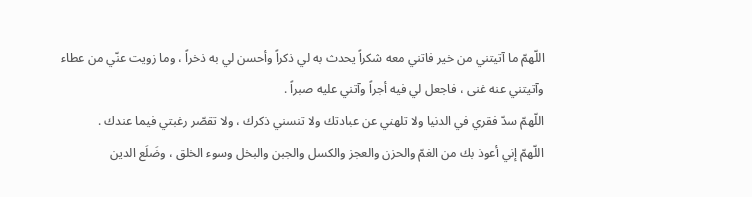اللّهمّ ما آتيتني من خير فاتني معه شكراً يحدث به لي ذكراً وأحسن لي به ذخراً ، وما زويت عنّي من عطاء وآتيتني عنه غنى ، فاجعل لي فيه أجراً وآتني عليه صبراً .
اللّهمّ سدّ فقري في الدنيا ولا تلهني عن عبادتك ولا تنسني ذكرك ، ولا تقصّر رغبتي فيما عندك .
اللّهمّ إني أعوذ بك من الغمّ والحزن والعجز والكسل والجبن والبخل وسوء الخلق ، وضَلَع الدين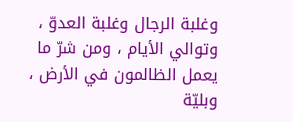وغلبة الرجال وغلبة العدوّ ، وتوالي الأيام ، ومن شرّ ما يعمل الظالمون في الأرض ، وبليّة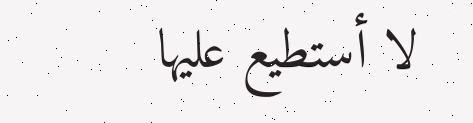لا أستطيع عليها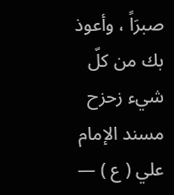صبرَاً ، وأعوذ بك من كلّ شيء زحزح
مسند الإمام علي ( ع ) —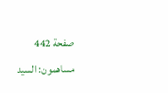صفحة 442
مساهمون: السيد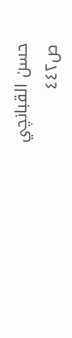حسن القبانچي
ص٤٤٢